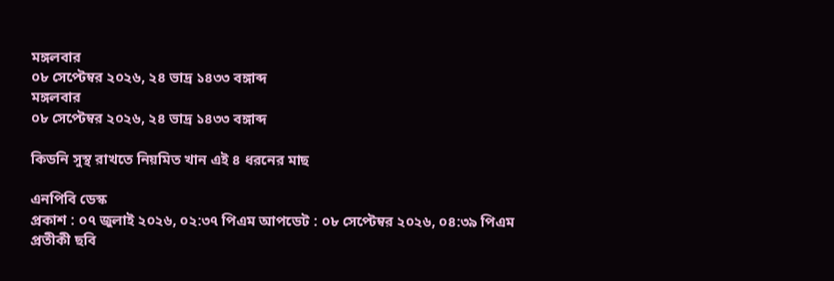মঙ্গলবার
০৮ সেপ্টেম্বর ২০২৬, ২৪ ভাদ্র ১৪৩৩ বঙ্গাব্দ
মঙ্গলবার
০৮ সেপ্টেম্বর ২০২৬, ২৪ ভাদ্র ১৪৩৩ বঙ্গাব্দ

কিডনি সুস্থ রাখতে নিয়মিত খান এই ৪ ধরনের মাছ

এনপিবি ডেস্ক
প্রকাশ : ০৭ জুলাই ২০২৬, ০২:৩৭ পিএম আপডেট : ০৮ সেপ্টেম্বর ২০২৬, ০৪:৩৯ পিএম
প্রতীকী ছবি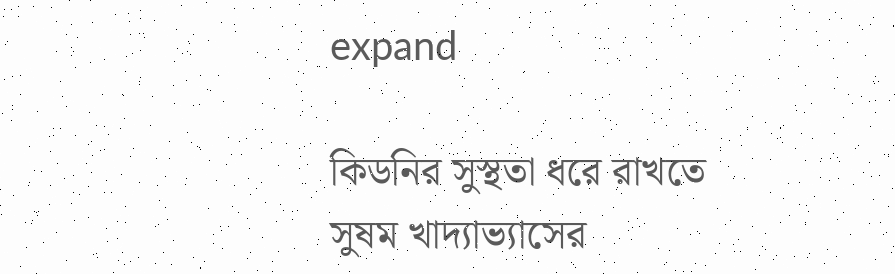expand

কিডনির সুস্থতা ধরে রাখতে সুষম খাদ্যাভ্যাসের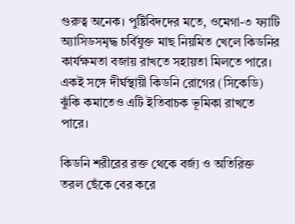গুরুত্ব অনেক। পুষ্টিবিদদের মতে, ওমেগা-৩ ফ্যাটি অ্যাসিডসমৃদ্ধ চর্বিযুক্ত মাছ নিয়মিত খেলে কিডনির কার্যক্ষমতা বজায় রাখতে সহায়তা মিলতে পারে। একই সঙ্গে দীর্ঘস্থায়ী কিডনি রোগের (সিকেডি) ঝুঁকি কমাতেও এটি ইতিবাচক ভূমিকা রাখতে পারে।

কিডনি শরীরের রক্ত থেকে বর্জ্য ও অতিরিক্ত তরল ছেঁকে বের করে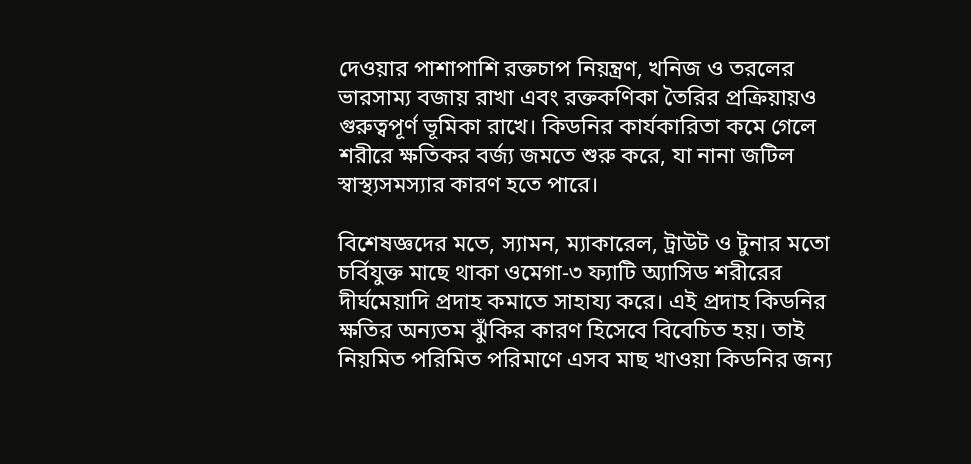দেওয়ার পাশাপাশি রক্তচাপ নিয়ন্ত্রণ, খনিজ ও তরলের ভারসাম্য বজায় রাখা এবং রক্তকণিকা তৈরির প্রক্রিয়ায়ও গুরুত্বপূর্ণ ভূমিকা রাখে। কিডনির কার্যকারিতা কমে গেলে শরীরে ক্ষতিকর বর্জ্য জমতে শুরু করে, যা নানা জটিল স্বাস্থ্যসমস্যার কারণ হতে পারে।

বিশেষজ্ঞদের মতে, স্যামন, ম্যাকারেল, ট্রাউট ও টুনার মতো চর্বিযুক্ত মাছে থাকা ওমেগা-৩ ফ্যাটি অ্যাসিড শরীরের দীর্ঘমেয়াদি প্রদাহ কমাতে সাহায্য করে। এই প্রদাহ কিডনির ক্ষতির অন্যতম ঝুঁকির কারণ হিসেবে বিবেচিত হয়। তাই নিয়মিত পরিমিত পরিমাণে এসব মাছ খাওয়া কিডনির জন্য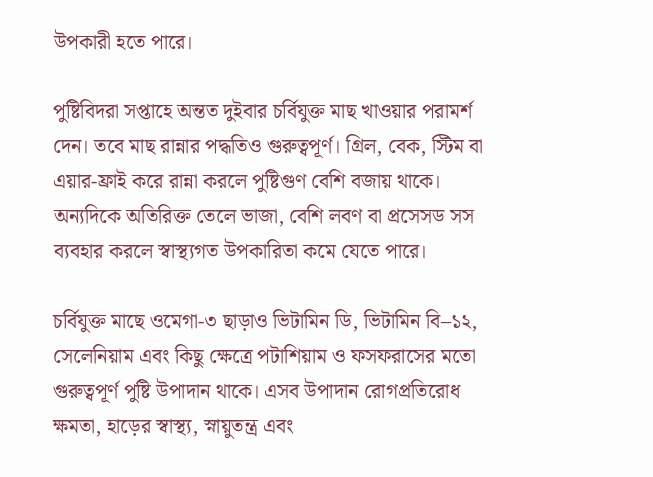উপকারী হতে পারে।

পুষ্টিবিদরা সপ্তাহে অন্তত দুইবার চর্বিযুক্ত মাছ খাওয়ার পরামর্শ দেন। তবে মাছ রান্নার পদ্ধতিও গুরুত্বপূর্ণ। গ্রিল, বেক, স্টিম বা এয়ার-ফ্রাই করে রান্না করলে পুষ্টিগুণ বেশি বজায় থাকে। অন্যদিকে অতিরিক্ত তেলে ভাজা, বেশি লবণ বা প্রসেসড সস ব্যবহার করলে স্বাস্থ্যগত উপকারিতা কমে যেতে পারে।

চর্বিযুক্ত মাছে ওমেগা-৩ ছাড়াও ভিটামিন ডি, ভিটামিন বি–১২, সেলেনিয়াম এবং কিছু ক্ষেত্রে পটাশিয়াম ও ফসফরাসের মতো গুরুত্বপূর্ণ পুষ্টি উপাদান থাকে। এসব উপাদান রোগপ্রতিরোধ ক্ষমতা, হাড়ের স্বাস্থ্য, স্নায়ুতন্ত্র এবং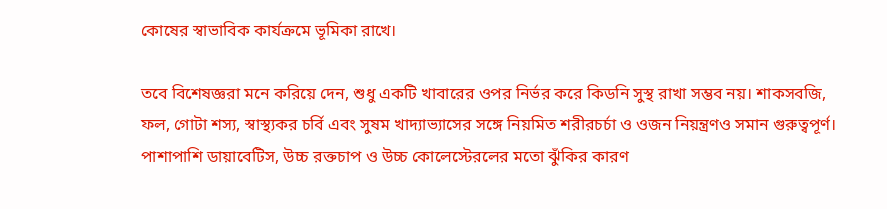কোষের স্বাভাবিক কার্যক্রমে ভূমিকা রাখে।

তবে বিশেষজ্ঞরা মনে করিয়ে দেন, শুধু একটি খাবারের ওপর নির্ভর করে কিডনি সুস্থ রাখা সম্ভব নয়। শাকসবজি, ফল, গোটা শস্য, স্বাস্থ্যকর চর্বি এবং সুষম খাদ্যাভ্যাসের সঙ্গে নিয়মিত শরীরচর্চা ও ওজন নিয়ন্ত্রণও সমান গুরুত্বপূর্ণ। পাশাপাশি ডায়াবেটিস, উচ্চ রক্তচাপ ও উচ্চ কোলেস্টেরলের মতো ঝুঁকির কারণ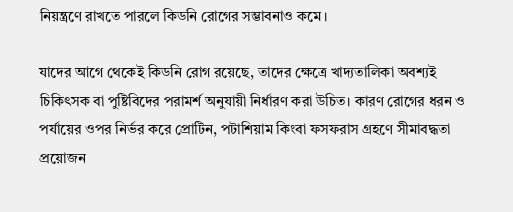নিয়ন্ত্রণে রাখতে পারলে কিডনি রোগের সম্ভাবনাও কমে।

যাদের আগে থেকেই কিডনি রোগ রয়েছে, তাদের ক্ষেত্রে খাদ্যতালিকা অবশ্যই চিকিৎসক বা পুষ্টিবিদের পরামর্শ অনুযায়ী নির্ধারণ করা উচিত। কারণ রোগের ধরন ও পর্যায়ের ওপর নির্ভর করে প্রোটিন, পটাশিয়াম কিংবা ফসফরাস গ্রহণে সীমাবদ্ধতা প্রয়োজন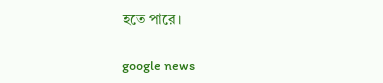হতে পারে।

google news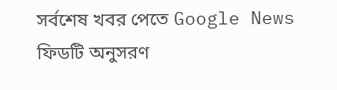সর্বশেষ খবর পেতে Google News ফিডটি অনুসরণ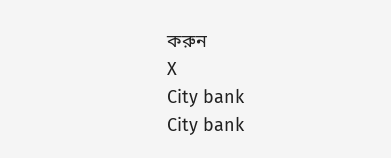করুন
X
City bank
City bank